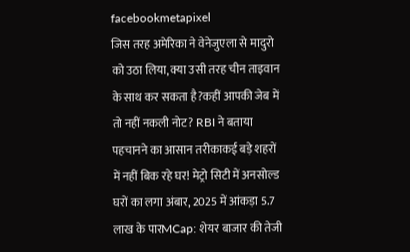facebookmetapixel
जिस तरह अमेरिका ने वेनेजुएला से मादुरो को उठा लिया, क्या उसी तरह चीन ताइवान के साथ कर सकता है?कहीं आपकी जेब में तो नहीं नकली नोट? RBI ने बताया पहचानने का आसान तरीकाकई बड़े शहरों में नहीं बिक रहे घर! मेट्रो सिटी में अनसोल्ड घरों का लगा अंबार, 2025 में आंकड़ा 5.7 लाख के पारMCap: शेयर बाजार की तेजी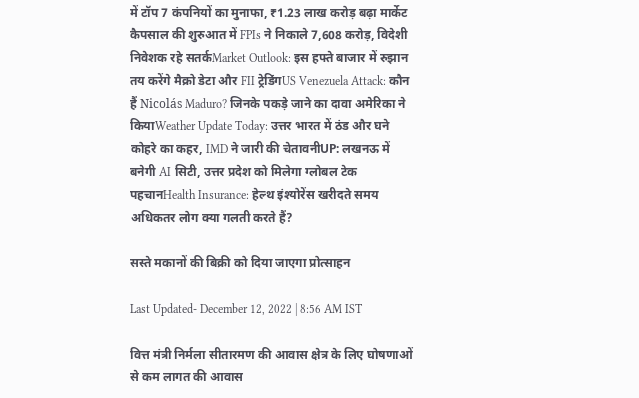में टॉप 7 कंपनियों का मुनाफा, ₹1.23 लाख करोड़ बढ़ा मार्केट कैपसाल की शुरुआत में FPIs ने निकाले 7,608 करोड़, विदेशी निवेशक रहे सतर्कMarket Outlook: इस हफ्ते बाजार में रुझान तय करेंगे मैक्रो डेटा और FII ट्रेडिंगUS Venezuela Attack: कौन हैं Nicolás Maduro? जिनके पकड़े जाने का दावा अमेरिका ने कियाWeather Update Today: उत्तर भारत में ठंड और घने कोहरे का कहर, IMD ने जारी की चेतावनीUP: लखनऊ में बनेगी AI सिटी, उत्तर प्रदेश को मिलेगा ग्लोबल टेक पहचानHealth Insurance: हेल्थ इंश्योरेंस खरीदते समय अधिकतर लोग क्या गलती करते हैं?

सस्ते मकानों की बिक्री को दिया जाएगा प्रोत्साहन

Last Updated- December 12, 2022 | 8:56 AM IST

वित्त मंत्री निर्मला सीतारमण की आवास क्षेत्र के लिए घोषणाओं से कम लागत की आवास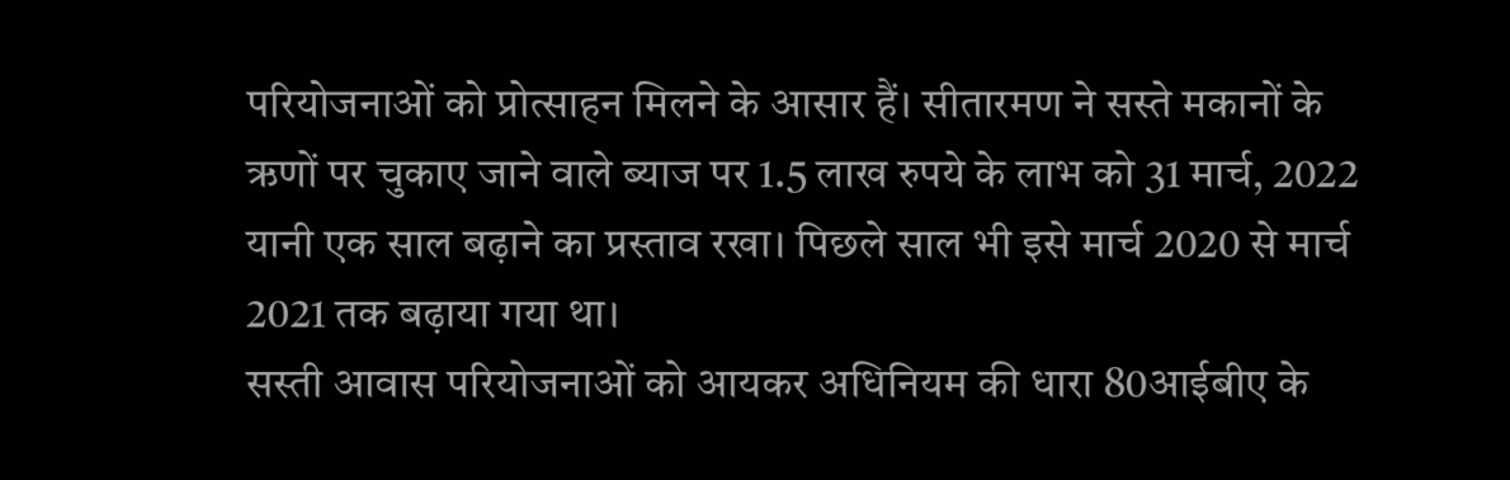परियोजनाओं को प्रोत्साहन मिलने के आसार हैं। सीतारमण ने सस्ते मकानों के ऋणों पर चुकाए जाने वाले ब्याज पर 1.5 लाख रुपये के लाभ को 31 मार्च, 2022 यानी एक साल बढ़ाने का प्रस्ताव रखा। पिछले साल भी इसे मार्च 2020 से मार्च 2021 तक बढ़ाया गया था।
सस्ती आवास परियोजनाओं को आयकर अधिनियम की धारा 80आईबीए के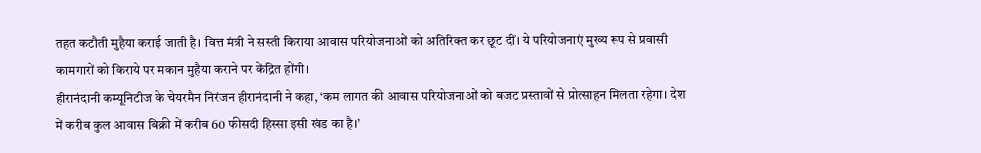तहत कटौती मुहैया कराई जाती है। वित्त मंत्री ने सस्ती किराया आवास परियोजनाओं को अतिरिक्त कर छूट दीं। ये परियोजनाएं मुख्य रूप से प्रवासी कामगारों को किराये पर मकान मुहैया कराने पर केंद्रित होंगी।
हीरानंदानी कम्यूनिटीज के चेयरमैन निरंजन हीरानंदानी ने कहा, ‘कम लागत की आवास परियोजनाओं को बजट प्रस्तावों से प्रोत्साहन मिलता रहेगा। देश में करीब कुल आवास बिक्री में करीब 60 फीसदी हिस्सा इसी खंड का है।’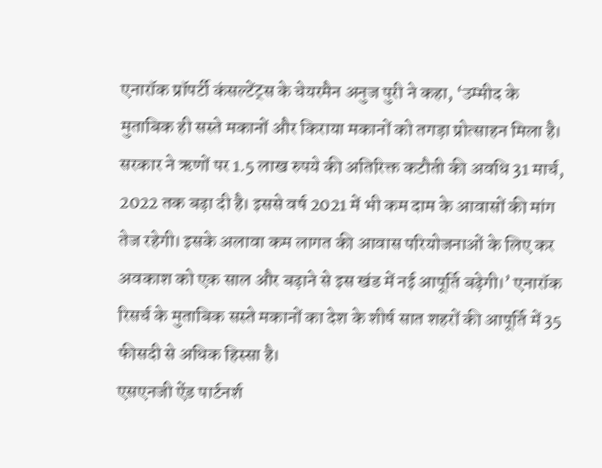एनारॉक प्रॉपर्टी कंसल्टेंट्स के चेयरमैन अनुज पुरी ने कहा, ‘उम्मीद के मुताबिक ही सस्ते मकानों और किराया मकानों को तगड़ा प्रोत्साहन मिला है। सरकार ने ऋणों पर 1.5 लाख रुपये की अतिरिक्त कटौती की अवधि 31 मार्च, 2022 तक बढ़ा दी है। इससे वर्ष 2021 में भी कम दाम के आवासों की मांग तेज रहेगी। इसके अलावा कम लागत की आवास परियोजनाओं के लिए कर अवकाश को एक साल और बढ़ाने से इस खंड में नई आपूर्ति बढ़ेगी।’ एनारॉक रिसर्च के मुताबिक सस्ते मकानों का देश के शीर्ष सात शहरों की आपूर्ति में 35 फीसदी से अधिक हिस्सा है।
एसएनजी ऐंड पार्टनर्श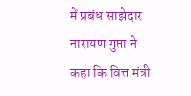में प्रबंध साझेदार नारायण गुप्ता ने कहा कि वित्त मंत्री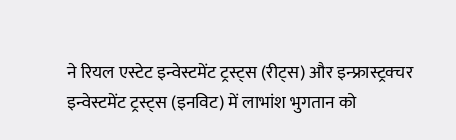ने रियल एस्टेट इन्वेस्टमेंट ट्रस्ट्स (रीट्स) और इन्फ्रास्ट्रक्चर इन्वेस्टमेंट ट्रस्ट्स (इनविट) में लाभांश भुगतान को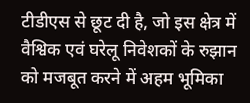टीडीएस से छूट दी है, जो इस क्षेत्र में वैश्विक एवं घरेलू निवेशकों के रुझान को मजबूत करने में अहम भूमिका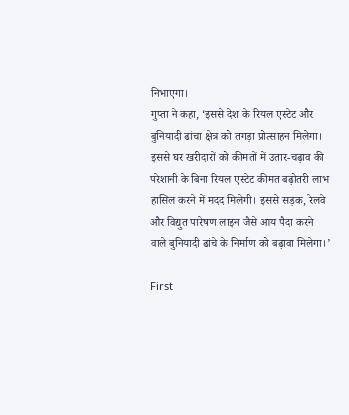निभाएगा।
गुप्ता ने कहा, ‘इससे देश के रियल एस्टेट और बुनियादी ढांचा क्षेत्र को तगड़ा प्रोत्साहन मिलेगा। इससे घर खरीदारों को कीमतों में उतार-चढ़ाव की परेशानी के बिना रियल एस्टेट कीमत बढ़ोतरी लाभ हासिल करने में मदद मिलेगी। इससे सड़क, रेलवे और विद्युत पारेषण लाइन जैसे आय पैदा करने वाले बुनियादी ढांचे के निर्माण को बढ़ावा मिलेगा।’

First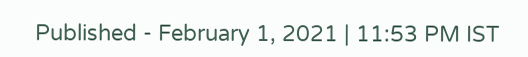Published - February 1, 2021 | 11:53 PM IST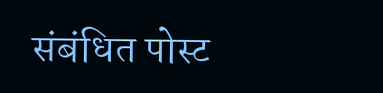संबंधित पोस्ट